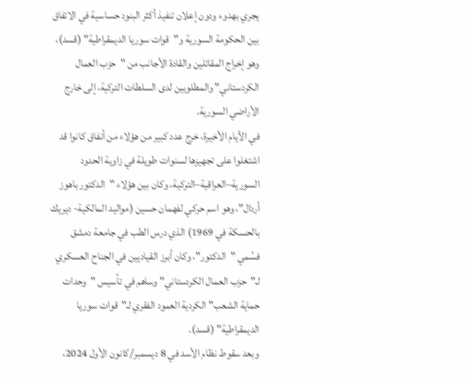يجري بهدوء ودون إعلان تنفيذ أكثر البنود حساسية في الاتفاق بين الحكومة السورية و"قوات سوريا الديمقراطية" (قسد)، وهو إخراج المقاتلين والقادة الأجانب من "حزب العمال الكردستاني" والمطلوبين لدى السلطات التركية، إلى خارج الأراضي السورية.
في الأيام الأخيرة، خرج عدد كبير من هؤلاء من أنفاق كانوا قد اشتغلوا على تجهيزها لسنوات طويلة في زاوية الحدود السورية–العراقية–التركية، وكان بين هؤلاء "الدكتور باهوز أردال"، وهو اسم حركي لفهمان حسين (مواليد المالكية- ديريك بالحسكة في 1969) الذي درس الطب في جامعة دمشق فسُمي "الدكتور"، وكان أبرز القياديين في الجناح العسكري لـ"حزب العمال الكردستاني" وساهم في تأسيس "وحدات حماية الشعب" الكردية العمود الفقري لـ"قوات سوريا الديمقراطية" (قسد).
وبعد سقوط نظام الأسد في 8 ديسمبر/كانون الأول 2024،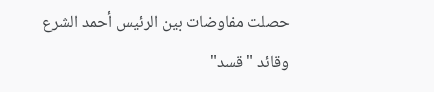حصلت مفاوضات بين الرئيس أحمد الشرع وقائد "قسد"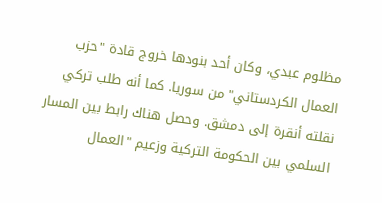مظلوم عبدي، وكان أحد بنودها خروج قادة "حزب العمال الكردستاني" من سوريا. كما أنه طلب تركي نقلته أنقرة إلى دمشق. وحصل هناك رابط بين المسار السلمي بين الحكومة التركية وزعيم "العمال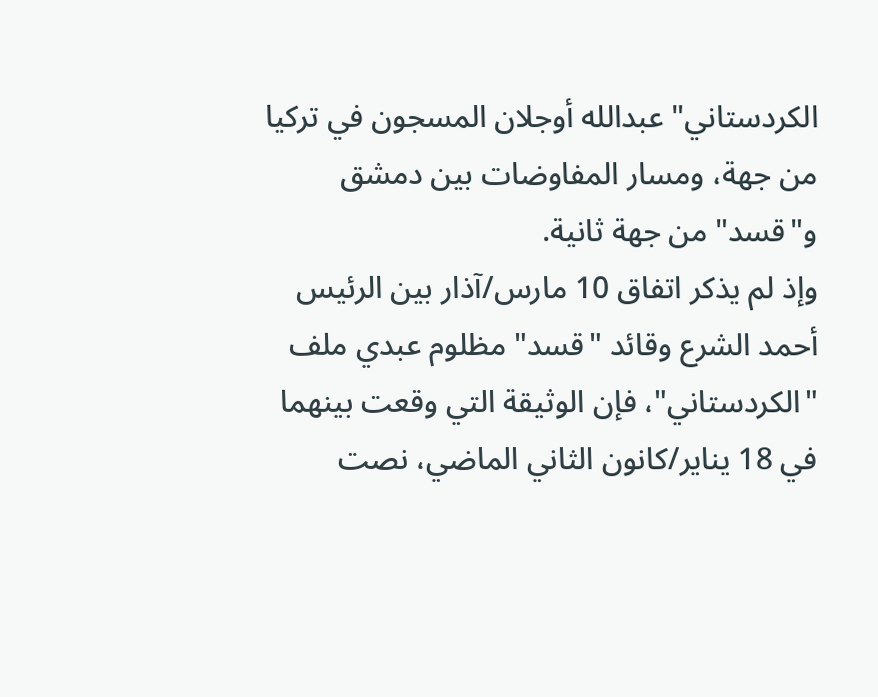الكردستاني" عبدالله أوجلان المسجون في تركيا من جهة، ومسار المفاوضات بين دمشق و"قسد" من جهة ثانية.
وإذ لم يذكر اتفاق 10 مارس/آذار بين الرئيس أحمد الشرع وقائد "قسد" مظلوم عبدي ملف "الكردستاني"، فإن الوثيقة التي وقعت بينهما في 18 يناير/كانون الثاني الماضي، نصت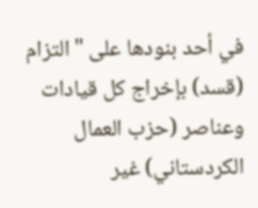في أحد بنودها على "التزام (قسد) بإخراج كل قيادات وعناصر (حزب العمال الكردستاني) غير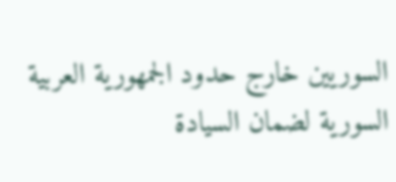السوريين خارج حدود الجمهورية العربية السورية لضمان السيادة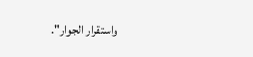واستقرار الجوار".